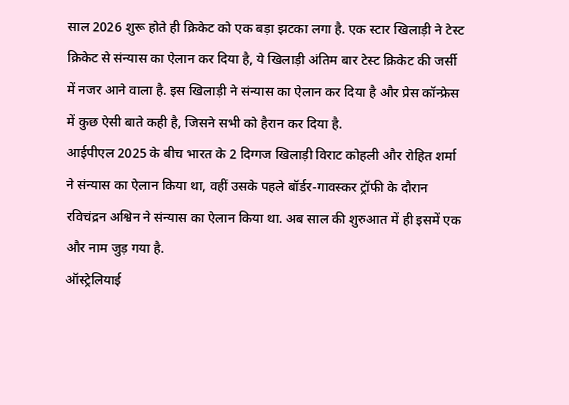साल 2026 शुरू होते ही क्रिकेट को एक बड़ा झटका लगा है. एक स्टार खिलाड़ी ने टेस्ट क्रिकेट से संन्यास का ऐलान कर दिया है, ये खिलाड़ी अंतिम बार टेस्ट क्रिकेट की जर्सी में नजर आने वाला है. इस खिलाड़ी ने संन्यास का ऐलान कर दिया है और प्रेस कॉन्फ्रेस में कुछ ऐसी बाते कही है, जिसने सभी को हैरान कर दिया है.
आईपीएल 2025 के बीच भारत के 2 दिग्गज खिलाड़ी विराट कोहली और रोहित शर्मा ने संन्यास का ऐलान किया था, वहीं उसके पहले बॉर्डर-गावस्कर ट्रॉफी के दौरान रविचंद्रन अश्विन ने संन्यास का ऐलान किया था. अब साल की शुरुआत में ही इसमें एक और नाम जुड़ गया है.
ऑस्ट्रेलियाई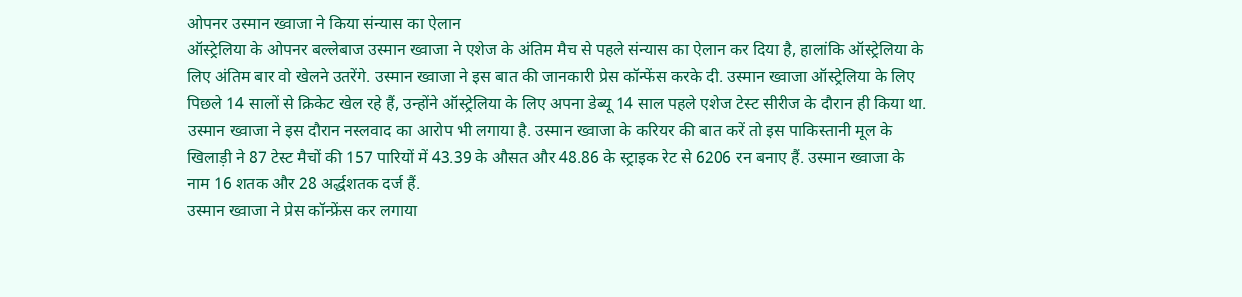ओपनर उस्मान ख्वाजा ने किया संन्यास का ऐलान
ऑस्ट्रेलिया के ओपनर बल्लेबाज उस्मान ख्वाजा ने एशेज के अंतिम मैच से पहले संन्यास का ऐलान कर दिया है, हालांकि ऑस्ट्रेलिया के लिए अंतिम बार वो खेलने उतरेंगे. उस्मान ख्वाजा ने इस बात की जानकारी प्रेस कॉन्फेंस करके दी. उस्मान ख्वाजा ऑस्ट्रेलिया के लिए पिछले 14 सालों से क्रिकेट खेल रहे हैं, उन्होंने ऑस्ट्रेलिया के लिए अपना डेब्यू 14 साल पहले एशेज टेस्ट सीरीज के दौरान ही किया था.
उस्मान ख्वाजा ने इस दौरान नस्लवाद का आरोप भी लगाया है. उस्मान ख्वाजा के करियर की बात करें तो इस पाकिस्तानी मूल के खिलाड़ी ने 87 टेस्ट मैचों की 157 पारियों में 43.39 के औसत और 48.86 के स्ट्राइक रेट से 6206 रन बनाए हैं. उस्मान ख्वाजा के नाम 16 शतक और 28 अर्द्धशतक दर्ज हैं.
उस्मान ख्वाजा ने प्रेस कॉन्फ्रेंस कर लगाया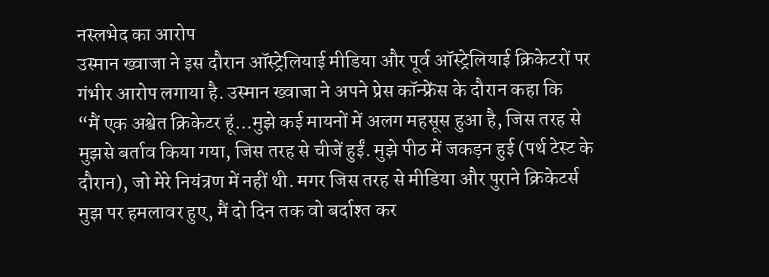नस्लभेद का आरोप
उस्मान ख्वाजा ने इस दौरान ऑस्ट्रेलियाई मीडिया और पूर्व ऑस्ट्रेलियाई क्रिकेटरों पर गंभीर आरोप लगाया है. उस्मान ख्वाजा ने अपने प्रेस कॉन्फ्रेंस के दौरान कहा कि
“मैं एक अश्वेत क्रिकेटर हूं…मुझे कई मायनों में अलग महसूस हुआ है, जिस तरह से मुझसे बर्ताव किया गया, जिस तरह से चीजें हुईं. मुझे पीठ में जकड़न हुई (पर्थ टेस्ट के दौरान), जो मेरे नियंत्रण में नहीं थी. मगर जिस तरह से मीडिया और पुराने क्रिकेटर्स मुझ पर हमलावर हुए, मैं दो दिन तक वो बर्दाश्त कर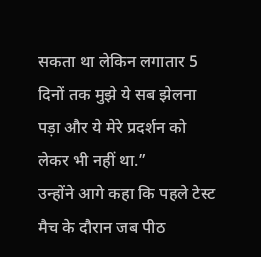सकता था लेकिन लगातार 5 दिनों तक मुझे ये सब झेलना पड़ा और ये मेरे प्रदर्शन को लेकर भी नहीं था.”
उन्होंने आगे कहा कि पहले टेस्ट मैच के दौरान जब पीठ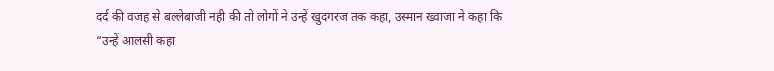दर्द की वजह से बल्लेबाजी नही की तो लोगों ने उन्हें खुदगरज तक कहा, उस्मान ख्वाजा ने कहा कि
“उन्हें आलसी कहा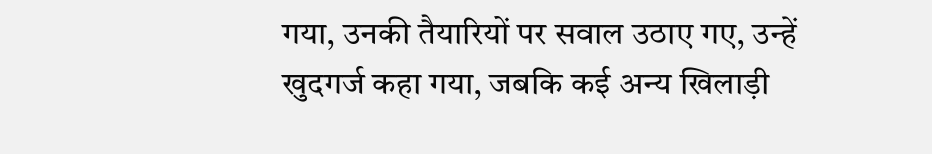गया, उनकी तैयारियों पर सवाल उठाए गए, उन्हें खुदगर्ज कहा गया, जबकि कई अन्य खिलाड़ी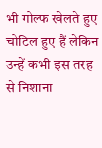भी गोल्फ खेलते हुए चोटिल हुए हैं लेकिन उन्हें कभी इस तरह से निशाना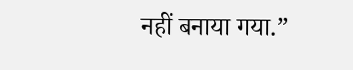नहीं बनाया गया.”